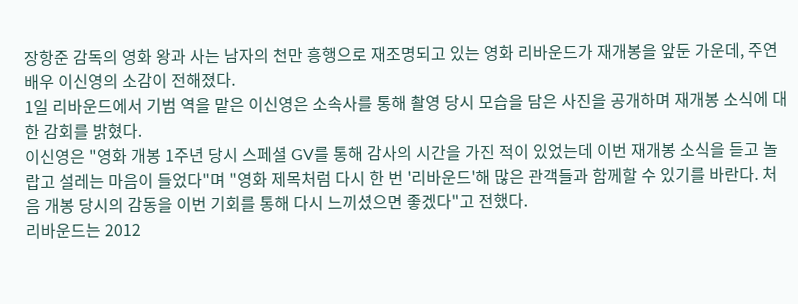장항준 감독의 영화 왕과 사는 남자의 천만 흥행으로 재조명되고 있는 영화 리바운드가 재개봉을 앞둔 가운데, 주연 배우 이신영의 소감이 전해졌다.
1일 리바운드에서 기범 역을 맡은 이신영은 소속사를 통해 촬영 당시 모습을 담은 사진을 공개하며 재개봉 소식에 대한 감회를 밝혔다.
이신영은 "영화 개봉 1주년 당시 스페셜 GV를 통해 감사의 시간을 가진 적이 있었는데 이번 재개봉 소식을 듣고 놀랍고 설레는 마음이 들었다"며 "영화 제목처럼 다시 한 번 '리바운드'해 많은 관객들과 함께할 수 있기를 바란다. 처음 개봉 당시의 감동을 이번 기회를 통해 다시 느끼셨으면 좋겠다"고 전했다.
리바운드는 2012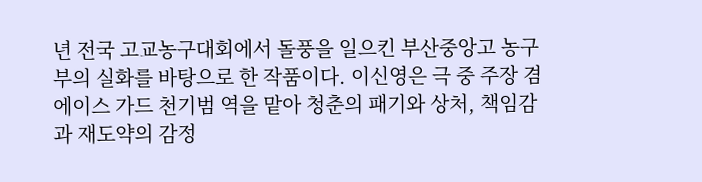년 전국 고교농구대회에서 돌풍을 일으킨 부산중앙고 농구부의 실화를 바탕으로 한 작품이다. 이신영은 극 중 주장 겸 에이스 가드 천기범 역을 맡아 청춘의 패기와 상처, 책임감과 재도약의 감정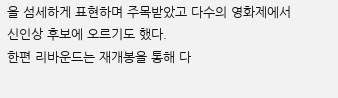을 섬세하게 표현하며 주목받았고 다수의 영화제에서 신인상 후보에 오르기도 했다.
한편 리바운드는 재개봉을 통해 다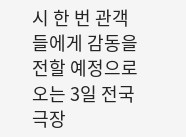시 한 번 관객들에게 감동을 전할 예정으로 오는 3일 전국 극장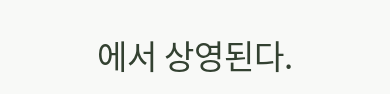에서 상영된다.